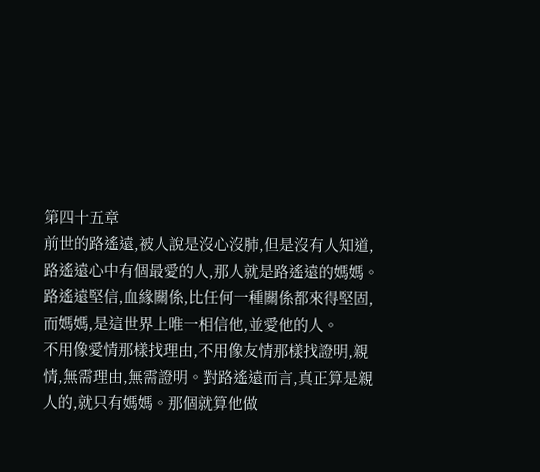第四十五章
前世的路遙遠,被人說是沒心沒肺,但是沒有人知道,路遙遠心中有個最愛的人,那人就是路遙遠的媽媽。
路遙遠堅信,血緣關係,比任何一種關係都來得堅固,而媽媽,是這世界上唯一相信他,並愛他的人。
不用像愛情那樣找理由,不用像友情那樣找證明,親情,無需理由,無需證明。對路遙遠而言,真正算是親人的,就只有媽媽。那個就算他做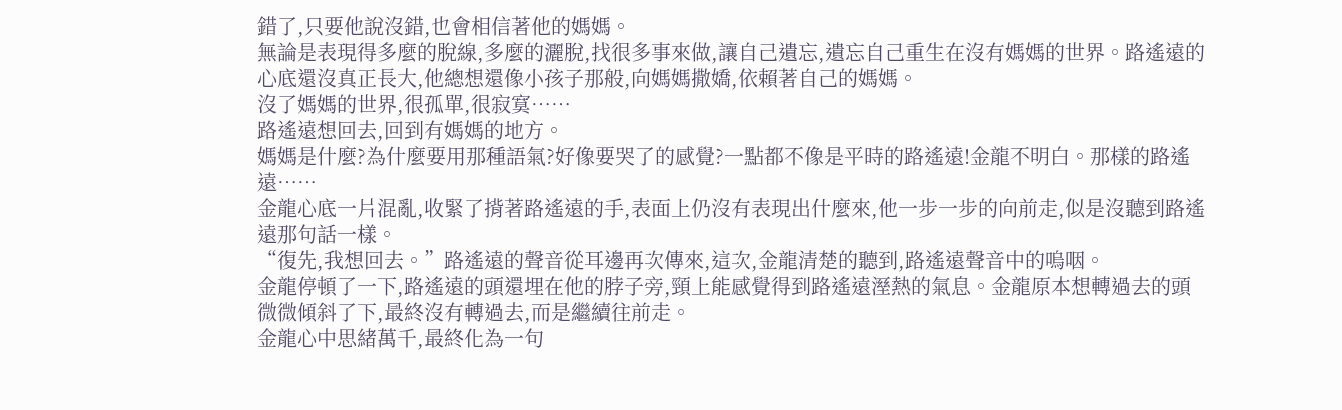錯了,只要他說沒錯,也會相信著他的媽媽。
無論是表現得多麼的脫線,多麼的灑脫,找很多事來做,讓自己遺忘,遺忘自己重生在沒有媽媽的世界。路遙遠的心底還沒真正長大,他總想還像小孩子那般,向媽媽撒嬌,依賴著自己的媽媽。
沒了媽媽的世界,很孤單,很寂寞……
路遙遠想回去,回到有媽媽的地方。
媽媽是什麼?為什麼要用那種語氣?好像要哭了的感覺?一點都不像是平時的路遙遠!金龍不明白。那樣的路遙遠……
金龍心底一片混亂,收緊了揹著路遙遠的手,表面上仍沒有表現出什麼來,他一步一步的向前走,似是沒聽到路遙遠那句話一樣。
“復先,我想回去。”路遙遠的聲音從耳邊再次傳來,這次,金龍清楚的聽到,路遙遠聲音中的嗚咽。
金龍停頓了一下,路遙遠的頭還埋在他的脖子旁,頸上能感覺得到路遙遠溼熱的氣息。金龍原本想轉過去的頭微微傾斜了下,最終沒有轉過去,而是繼續往前走。
金龍心中思緒萬千,最終化為一句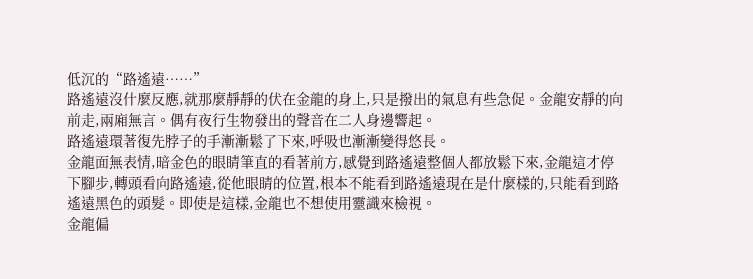低沉的“路遙遠……”
路遙遠沒什麼反應,就那麼靜靜的伏在金龍的身上,只是撥出的氣息有些急促。金龍安靜的向前走,兩廂無言。偶有夜行生物發出的聲音在二人身邊響起。
路遙遠環著復先脖子的手漸漸鬆了下來,呼吸也漸漸變得悠長。
金龍面無表情,暗金色的眼睛筆直的看著前方,感覺到路遙遠整個人都放鬆下來,金龍這才停下腳步,轉頭看向路遙遠,從他眼睛的位置,根本不能看到路遙遠現在是什麼樣的,只能看到路遙遠黑色的頭髮。即使是這樣,金龍也不想使用靈識來檢視。
金龍偏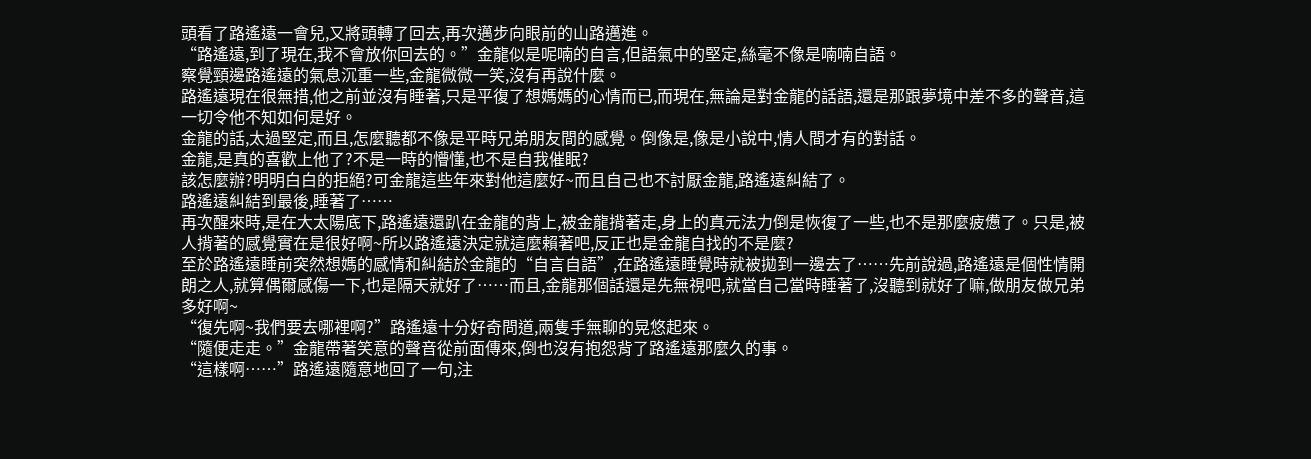頭看了路遙遠一會兒,又將頭轉了回去,再次邁步向眼前的山路邁進。
“路遙遠,到了現在,我不會放你回去的。”金龍似是呢喃的自言,但語氣中的堅定,絲毫不像是喃喃自語。
察覺頸邊路遙遠的氣息沉重一些,金龍微微一笑,沒有再說什麼。
路遙遠現在很無措,他之前並沒有睡著,只是平復了想媽媽的心情而已,而現在,無論是對金龍的話語,還是那跟夢境中差不多的聲音,這一切令他不知如何是好。
金龍的話,太過堅定,而且,怎麼聽都不像是平時兄弟朋友間的感覺。倒像是,像是小說中,情人間才有的對話。
金龍,是真的喜歡上他了?不是一時的懵懂,也不是自我催眠?
該怎麼辦?明明白白的拒絕?可金龍這些年來對他這麼好~而且自己也不討厭金龍,路遙遠糾結了。
路遙遠糾結到最後,睡著了……
再次醒來時,是在大太陽底下,路遙遠還趴在金龍的背上,被金龍揹著走,身上的真元法力倒是恢復了一些,也不是那麼疲憊了。只是,被人揹著的感覺實在是很好啊~所以路遙遠決定就這麼賴著吧,反正也是金龍自找的不是麼?
至於路遙遠睡前突然想媽的感情和糾結於金龍的“自言自語”,在路遙遠睡覺時就被拋到一邊去了……先前說過,路遙遠是個性情開朗之人,就算偶爾感傷一下,也是隔天就好了……而且,金龍那個話還是先無視吧,就當自己當時睡著了,沒聽到就好了嘛,做朋友做兄弟多好啊~
“復先啊~我們要去哪裡啊?”路遙遠十分好奇問道,兩隻手無聊的晃悠起來。
“隨便走走。”金龍帶著笑意的聲音從前面傳來,倒也沒有抱怨背了路遙遠那麼久的事。
“這樣啊……”路遙遠隨意地回了一句,注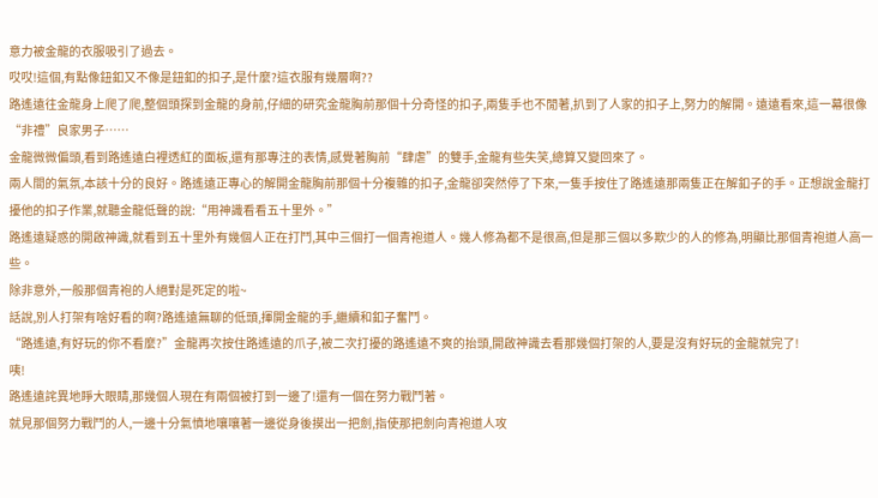意力被金龍的衣服吸引了過去。
哎哎!這個,有點像鈕釦又不像是鈕釦的扣子,是什麼?這衣服有幾層啊??
路遙遠往金龍身上爬了爬,整個頭探到金龍的身前,仔細的研究金龍胸前那個十分奇怪的扣子,兩隻手也不閒著,扒到了人家的扣子上,努力的解開。遠遠看來,這一幕很像“非禮”良家男子……
金龍微微偏頭,看到路遙遠白裡透紅的面板,還有那專注的表情,感覺著胸前“肆虐”的雙手,金龍有些失笑,總算又變回來了。
兩人間的氣氛,本該十分的良好。路遙遠正專心的解開金龍胸前那個十分複雜的扣子,金龍卻突然停了下來,一隻手按住了路遙遠那兩隻正在解釦子的手。正想說金龍打擾他的扣子作業,就聽金龍低聲的說:“用神識看看五十里外。”
路遙遠疑惑的開啟神識,就看到五十里外有幾個人正在打鬥,其中三個打一個青袍道人。幾人修為都不是很高,但是那三個以多欺少的人的修為,明顯比那個青袍道人高一些。
除非意外,一般那個青袍的人絕對是死定的啦~
話說,別人打架有啥好看的啊?路遙遠無聊的低頭,揮開金龍的手,繼續和釦子奮鬥。
“路遙遠,有好玩的你不看麼?”金龍再次按住路遙遠的爪子,被二次打擾的路遙遠不爽的抬頭,開啟神識去看那幾個打架的人,要是沒有好玩的金龍就完了!
咦!
路遙遠詫異地睜大眼睛,那幾個人現在有兩個被打到一邊了!還有一個在努力戰鬥著。
就見那個努力戰鬥的人,一邊十分氣憤地嚷嚷著一邊從身後摸出一把劍,指使那把劍向青袍道人攻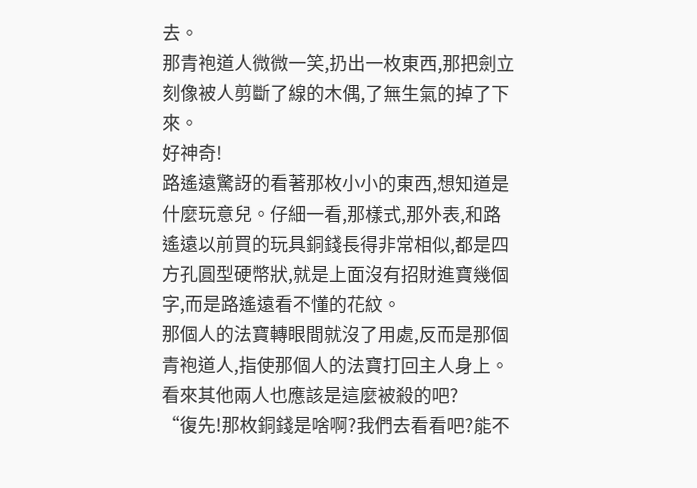去。
那青袍道人微微一笑,扔出一枚東西,那把劍立刻像被人剪斷了線的木偶,了無生氣的掉了下來。
好神奇!
路遙遠驚訝的看著那枚小小的東西,想知道是什麼玩意兒。仔細一看,那樣式,那外表,和路遙遠以前買的玩具銅錢長得非常相似,都是四方孔圓型硬幣狀,就是上面沒有招財進寶幾個字,而是路遙遠看不懂的花紋。
那個人的法寶轉眼間就沒了用處,反而是那個青袍道人,指使那個人的法寶打回主人身上。看來其他兩人也應該是這麼被殺的吧?
“復先!那枚銅錢是啥啊?我們去看看吧?能不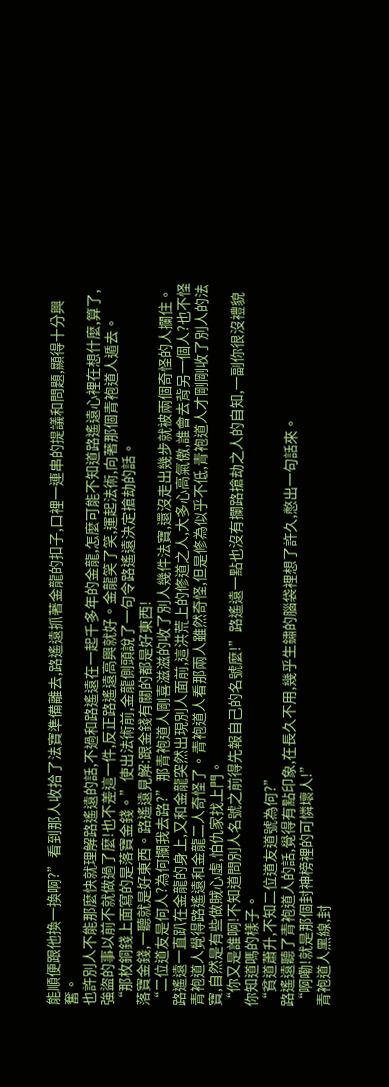能順便跟他換一換啊?”看到那人收拾了法寶準備離去,路遙遠抓著金龍的扣子,口裡一連串的提議和問題,顯得十分興奮。
也許別人不能那麼快就理解路遙遠的話,不過和路遙遠在一起千多年的金龍,怎麼可能不知道路遙遠心裡在想什麼,算了,強盜的事以前不就做過了麼!也不差這一件,反正路遙遠高興就好。金龍笑了笑,運起法術,向著那個青袍道人遁去。
“那枚銅錢上面寫的是落寶金錢。”使出法術前,金龍側頭說了一句令路遙遠決定搶劫的話。
落寶金錢,一聽就是好東西。路遙遠見解:跟金錢有關的都是好東西!
“二位道友是何人?為何攔我去路?”那青袍道人剛喜滋滋的收了別人幾件法寶,還沒走出幾步就被兩個奇怪的人攔住。路遙遠一直趴在金龍的身上,又和金龍突然出現別人面前,這洪荒上的修道之人,大多心高氣傲,誰會去背另一個人?也不怪青袍道人覺得路遙遠和金龍二人奇怪了。青袍道人看那兩人雖然奇怪,但是修為似乎不低,青袍道人才剛剛收了別人的法寶,自然是有些做賊心虛,怕仇家找上門。
“你又是誰啊!不知道問別人名號之前得先報自己的名號麼!”路遙遠一點也沒有攔路搶劫之人的自知,一副你很沒禮貌你知道嗎的樣子。
“貧道蕭升,不知二位道友道號為何?”
路遙遠聽了青袍道人的話,覺得有點印象,在長久不用,幾乎生鏽的腦袋裡想了許久,憋出一句話來。
“啊嘞!就是那個封神榜裡的可憐壞人!”
青袍道人黑線,封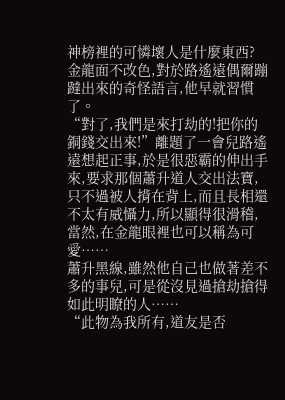神榜裡的可憐壞人是什麼東西?
金龍面不改色,對於路遙遠偶爾蹦躂出來的奇怪語言,他早就習慣了。
“對了,我們是來打劫的!把你的銅錢交出來!”離題了一會兒路遙遠想起正事,於是很惡霸的伸出手來,要求那個蕭升道人交出法寶,只不過被人揹在背上,而且長相還不太有威懾力,所以顯得很滑稽,當然,在金龍眼裡也可以稱為可愛……
蕭升黑線,雖然他自己也做著差不多的事兒,可是從沒見過搶劫搶得如此明瞭的人……
“此物為我所有,道友是否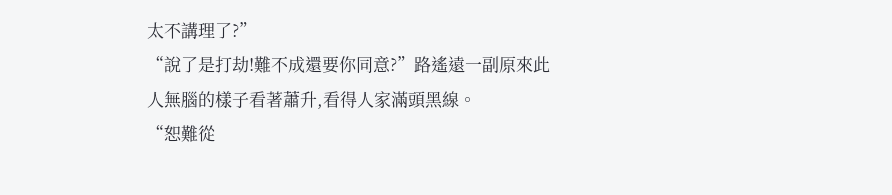太不講理了?”
“說了是打劫!難不成還要你同意?”路遙遠一副原來此人無腦的樣子看著蕭升,看得人家滿頭黑線。
“恕難從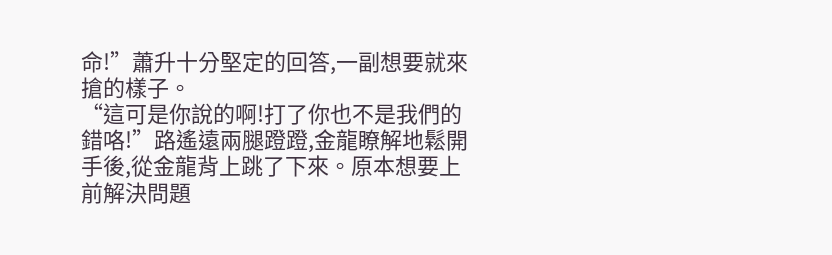命!”蕭升十分堅定的回答,一副想要就來搶的樣子。
“這可是你說的啊!打了你也不是我們的錯咯!”路遙遠兩腿蹬蹬,金龍瞭解地鬆開手後,從金龍背上跳了下來。原本想要上前解決問題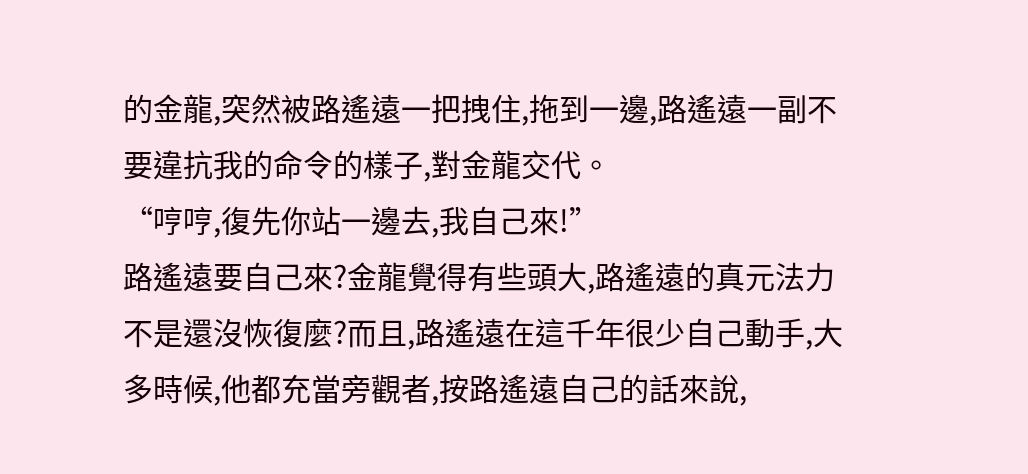的金龍,突然被路遙遠一把拽住,拖到一邊,路遙遠一副不要違抗我的命令的樣子,對金龍交代。
“哼哼,復先你站一邊去,我自己來!”
路遙遠要自己來?金龍覺得有些頭大,路遙遠的真元法力不是還沒恢復麼?而且,路遙遠在這千年很少自己動手,大多時候,他都充當旁觀者,按路遙遠自己的話來說,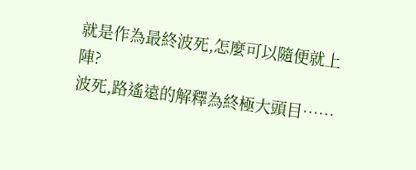就是作為最終波死,怎麼可以隨便就上陣?
波死,路遙遠的解釋為終極大頭目……